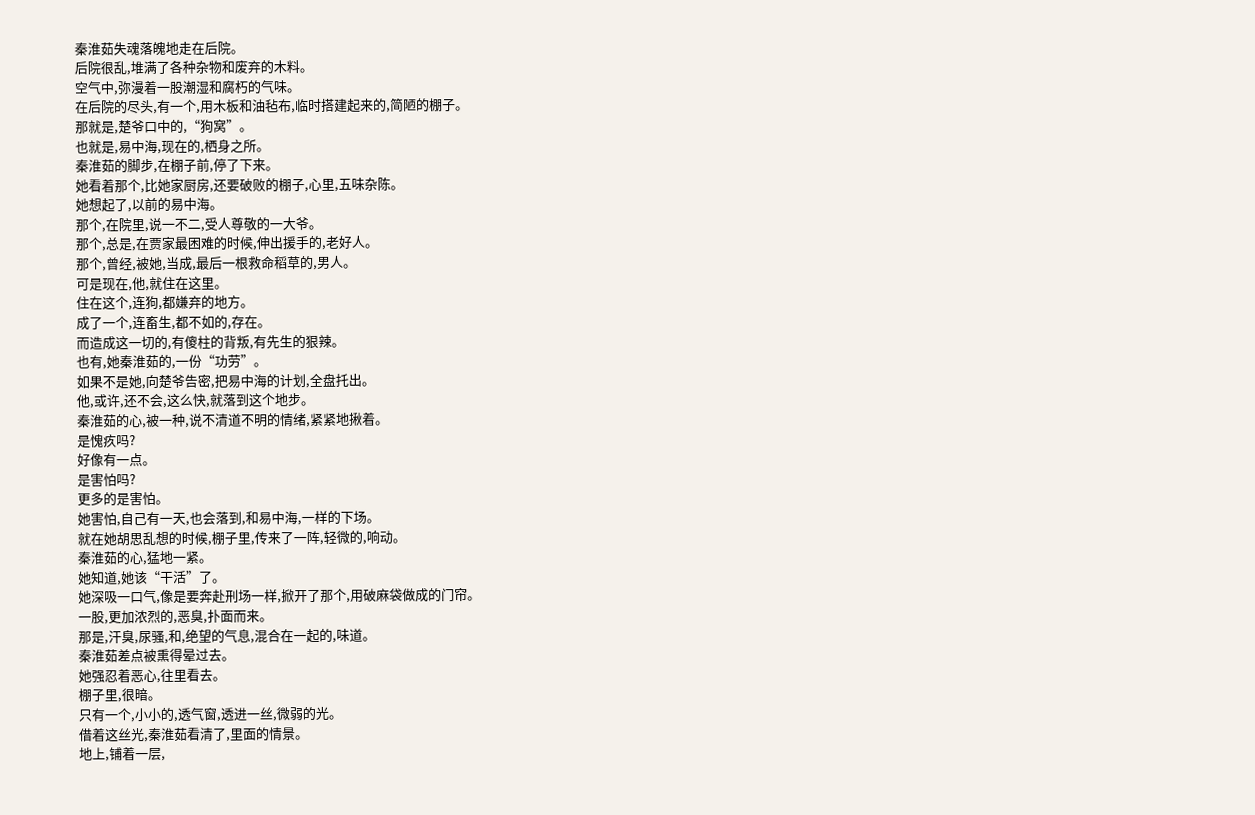秦淮茹失魂落魄地走在后院。
后院很乱,堆满了各种杂物和废弃的木料。
空气中,弥漫着一股潮湿和腐朽的气味。
在后院的尽头,有一个,用木板和油毡布,临时搭建起来的,简陋的棚子。
那就是,楚爷口中的,“狗窝”。
也就是,易中海,现在的,栖身之所。
秦淮茹的脚步,在棚子前,停了下来。
她看着那个,比她家厨房,还要破败的棚子,心里,五味杂陈。
她想起了,以前的易中海。
那个,在院里,说一不二,受人尊敬的一大爷。
那个,总是,在贾家最困难的时候,伸出援手的,老好人。
那个,曾经,被她,当成,最后一根救命稻草的,男人。
可是现在,他,就住在这里。
住在这个,连狗,都嫌弃的地方。
成了一个,连畜生,都不如的,存在。
而造成这一切的,有傻柱的背叛,有先生的狠辣。
也有,她秦淮茹的,一份“功劳”。
如果不是她,向楚爷告密,把易中海的计划,全盘托出。
他,或许,还不会,这么快,就落到这个地步。
秦淮茹的心,被一种,说不清道不明的情绪,紧紧地揪着。
是愧疚吗?
好像有一点。
是害怕吗?
更多的是害怕。
她害怕,自己有一天,也会落到,和易中海,一样的下场。
就在她胡思乱想的时候,棚子里,传来了一阵,轻微的,响动。
秦淮茹的心,猛地一紧。
她知道,她该“干活”了。
她深吸一口气,像是要奔赴刑场一样,掀开了那个,用破麻袋做成的门帘。
一股,更加浓烈的,恶臭,扑面而来。
那是,汗臭,尿骚,和,绝望的气息,混合在一起的,味道。
秦淮茹差点被熏得晕过去。
她强忍着恶心,往里看去。
棚子里,很暗。
只有一个,小小的,透气窗,透进一丝,微弱的光。
借着这丝光,秦淮茹看清了,里面的情景。
地上,铺着一层,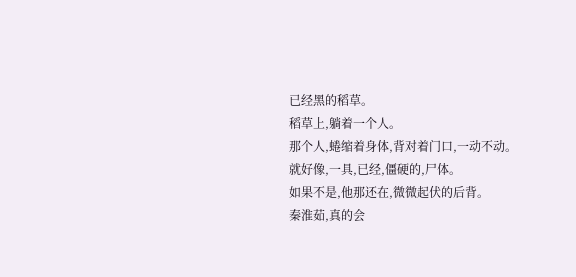已经黑的稻草。
稻草上,躺着一个人。
那个人,蜷缩着身体,背对着门口,一动不动。
就好像,一具,已经,僵硬的,尸体。
如果不是,他那还在,微微起伏的后背。
秦淮茹,真的会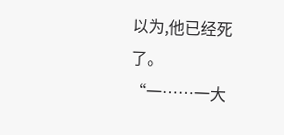以为,他已经死了。
“一……一大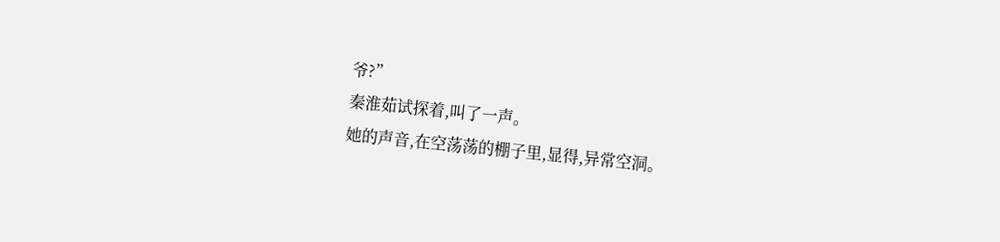爷?”
秦淮茹试探着,叫了一声。
她的声音,在空荡荡的棚子里,显得,异常空洞。